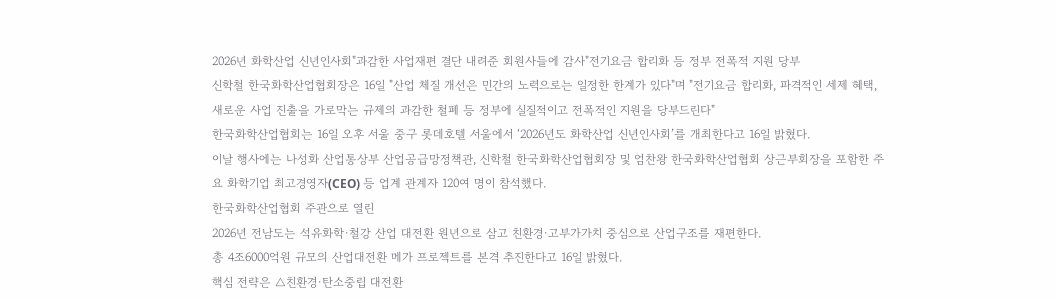2026년 화학산업 신년인사회"과감한 사업재편 결단 내려준 회원사들에 감사"전기요금 합리화 등 정부 전폭적 지원 당부
신학철 한국화학산업협회장은 16일 "산업 체질 개선은 민간의 노력으로는 일정한 한계가 있다"며 "전기요금 합리화, 파격적인 세제 혜택, 새로운 사업 진출을 가로막는 규제의 과감한 철폐 등 정부에 실질적이고 전폭적인 지원을 당부드린다"
한국화학산업협회는 16일 오후 서울 중구 롯데호텔 서울에서 ‘2026년도 화학산업 신년인사회’를 개최한다고 16일 밝혔다.
이날 행사에는 나성화 산업통상부 산업공급망정책관, 신학철 한국화학산업협회장 및 엄찬왕 한국화학산업협회 상근부회장을 포함한 주요 화학기업 최고경영자(CEO) 등 업계 관계자 120여 명이 참석했다.
한국화학산업협회 주관으로 열린
2026년 전남도는 석유화학·철강 산업 대전환 원년으로 삼고 친환경·고부가가치 중심으로 산업구조를 재편한다.
총 4조6000억원 규모의 산업대전환 메가 프로젝트를 본격 추진한다고 16일 밝혔다.
핵심 전략은 △친환경·탄소중립 대전환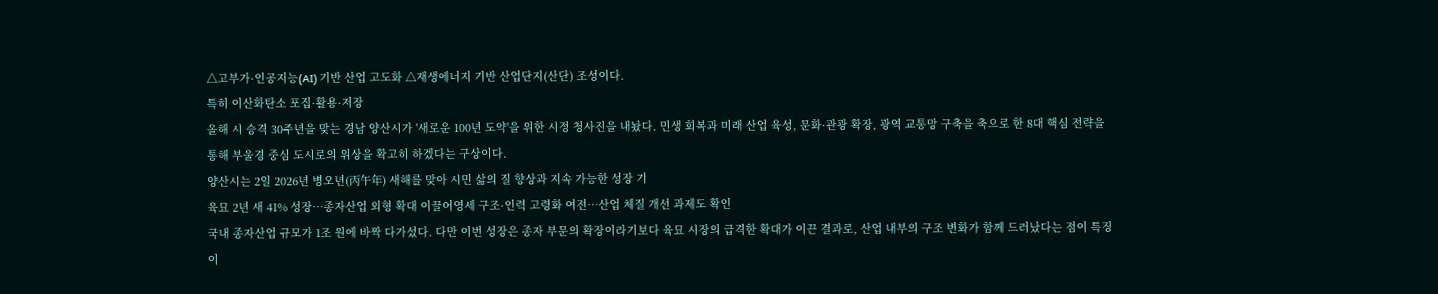△고부가·인공지능(AI) 기반 산업 고도화 △재생에너지 기반 산업단지(산단) 조성이다.
특히 이산화탄소 포집·활용·저장
올해 시 승격 30주년을 맞는 경남 양산시가 '새로운 100년 도약'을 위한 시정 청사진을 내놨다. 민생 회복과 미래 산업 육성, 문화·관광 확장, 광역 교통망 구축을 축으로 한 8대 핵심 전략을 통해 부울경 중심 도시로의 위상을 확고히 하겠다는 구상이다.
양산시는 2일 2026년 병오년(丙午年) 새해를 맞아 시민 삶의 질 향상과 지속 가능한 성장 기
육묘 2년 새 41% 성장…종자산업 외형 확대 이끌어영세 구조·인력 고령화 여전…산업 체질 개선 과제도 확인
국내 종자산업 규모가 1조 원에 바짝 다가섰다. 다만 이번 성장은 종자 부문의 확장이라기보다 육묘 시장의 급격한 확대가 이끈 결과로, 산업 내부의 구조 변화가 함께 드러났다는 점이 특징이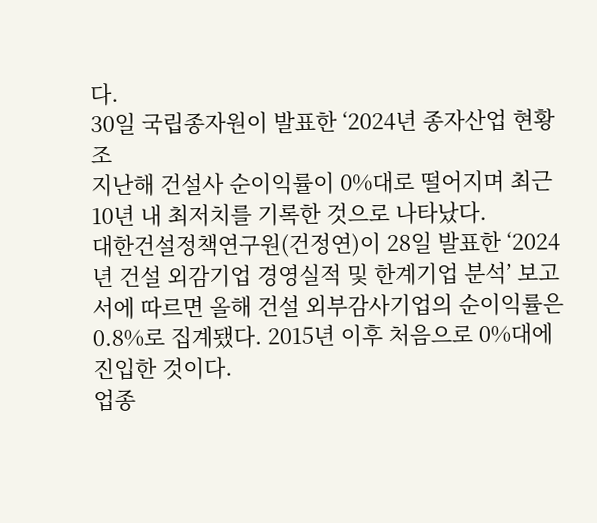다.
30일 국립종자원이 발표한 ‘2024년 종자산업 현황조
지난해 건설사 순이익률이 0%대로 떨어지며 최근 10년 내 최저치를 기록한 것으로 나타났다.
대한건설정책연구원(건정연)이 28일 발표한 ‘2024년 건설 외감기업 경영실적 및 한계기업 분석’ 보고서에 따르면 올해 건설 외부감사기업의 순이익률은 0.8%로 집계됐다. 2015년 이후 처음으로 0%대에 진입한 것이다.
업종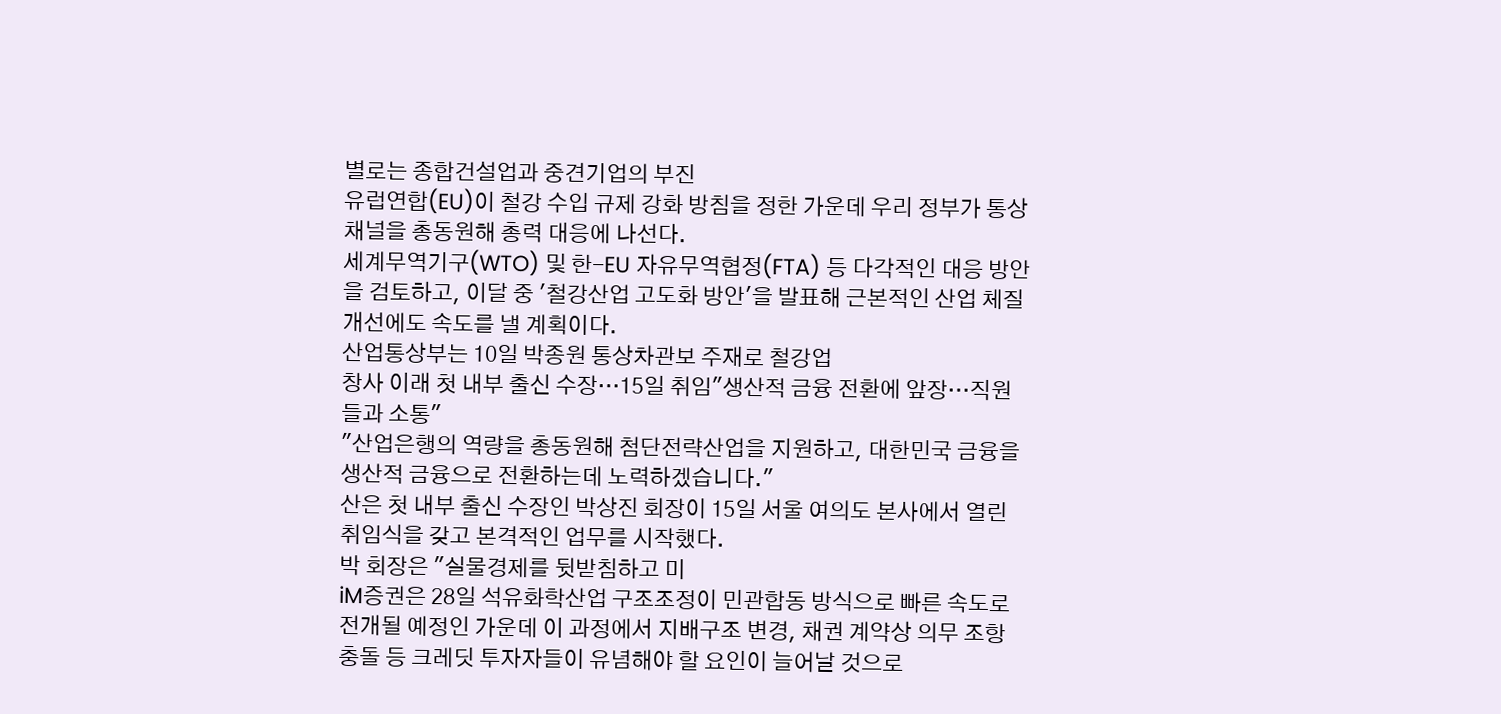별로는 종합건설업과 중견기업의 부진
유럽연합(EU)이 철강 수입 규제 강화 방침을 정한 가운데 우리 정부가 통상 채널을 총동원해 총력 대응에 나선다.
세계무역기구(WTO) 및 한-EU 자유무역협정(FTA) 등 다각적인 대응 방안을 검토하고, 이달 중 '철강산업 고도화 방안'을 발표해 근본적인 산업 체질 개선에도 속도를 낼 계획이다.
산업통상부는 10일 박종원 통상차관보 주재로 철강업
창사 이래 첫 내부 출신 수장…15일 취임"생산적 금융 전환에 앞장…직원들과 소통"
"산업은행의 역량을 총동원해 첨단전략산업을 지원하고, 대한민국 금융을 생산적 금융으로 전환하는데 노력하겠습니다."
산은 첫 내부 출신 수장인 박상진 회장이 15일 서울 여의도 본사에서 열린 취임식을 갖고 본격적인 업무를 시작했다.
박 회장은 "실물경제를 뒷받침하고 미
iM증권은 28일 석유화학산업 구조조정이 민관합동 방식으로 빠른 속도로 전개될 예정인 가운데 이 과정에서 지배구조 변경, 채권 계약상 의무 조항 충돌 등 크레딧 투자자들이 유념해야 할 요인이 늘어날 것으로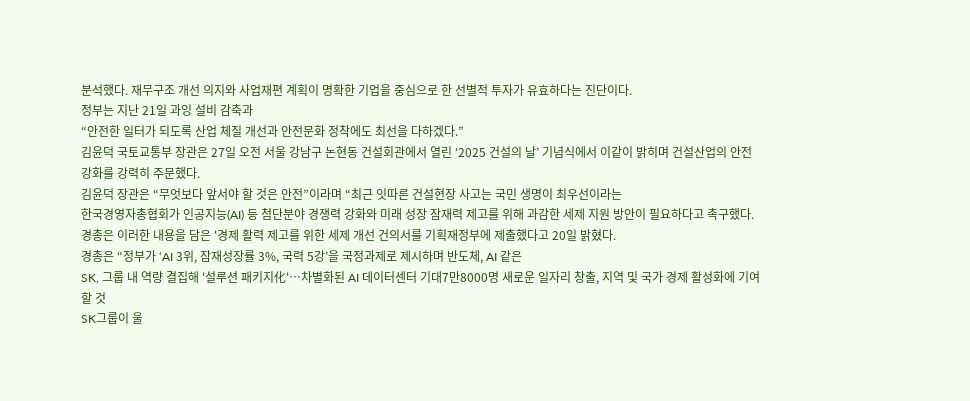분석했다. 재무구조 개선 의지와 사업재편 계획이 명확한 기업을 중심으로 한 선별적 투자가 유효하다는 진단이다.
정부는 지난 21일 과잉 설비 감축과
“안전한 일터가 되도록 산업 체질 개선과 안전문화 정착에도 최선을 다하겠다.”
김윤덕 국토교통부 장관은 27일 오전 서울 강남구 논현동 건설회관에서 열린 ‘2025 건설의 날’ 기념식에서 이같이 밝히며 건설산업의 안전 강화를 강력히 주문했다.
김윤덕 장관은 “무엇보다 앞서야 할 것은 안전”이라며 “최근 잇따른 건설현장 사고는 국민 생명이 최우선이라는
한국경영자총협회가 인공지능(AI) 등 첨단분야 경쟁력 강화와 미래 성장 잠재력 제고를 위해 과감한 세제 지원 방안이 필요하다고 촉구했다.
경총은 이러한 내용을 담은 '경제 활력 제고를 위한 세제 개선 건의서를 기획재정부에 제출했다고 20일 밝혔다.
경총은 “정부가 ‘AI 3위, 잠재성장률 3%, 국력 5강’을 국정과제로 제시하며 반도체, AI 같은
SK, 그룹 내 역량 결집해 '설루션 패키지化'…차별화된 AI 데이터센터 기대7만8000명 새로운 일자리 창출, 지역 및 국가 경제 활성화에 기여할 것
SK그룹이 울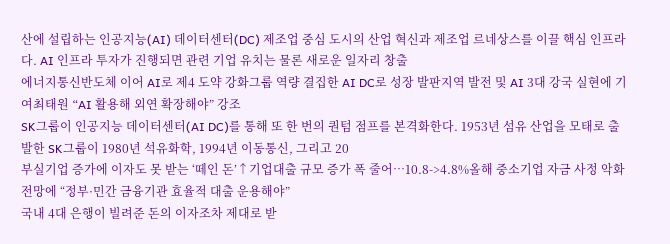산에 설립하는 인공지능(AI) 데이터센터(DC) 제조업 중심 도시의 산업 혁신과 제조업 르네상스를 이끌 핵심 인프라다. AI 인프라 투자가 진행되면 관련 기업 유치는 물론 새로운 일자리 창출
에너지통신반도체 이어 AI로 제4 도약 강화그룹 역량 결집한 AI DC로 성장 발판지역 발전 및 AI 3대 강국 실현에 기여최태원 “AI 활용해 외연 확장해야” 강조
SK그룹이 인공지능 데이터센터(AI DC)를 통해 또 한 번의 퀀텀 점프를 본격화한다. 1953년 섬유 산업을 모태로 출발한 SK그룹이 1980년 석유화학, 1994년 이동통신, 그리고 20
부실기업 증가에 이자도 못 받는 ‘떼인 돈’↑기업대출 규모 증가 폭 줄어⋯10.8->4.8%올해 중소기업 자금 사정 악화 전망에 “정부·민간 금융기관 효율적 대출 운용해야”
국내 4대 은행이 빌려준 돈의 이자조차 제대로 받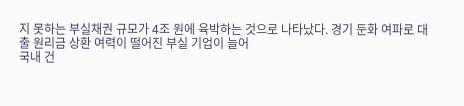지 못하는 부실채권 규모가 4조 원에 육박하는 것으로 나타났다. 경기 둔화 여파로 대출 원리금 상환 여력이 떨어진 부실 기업이 늘어
국내 건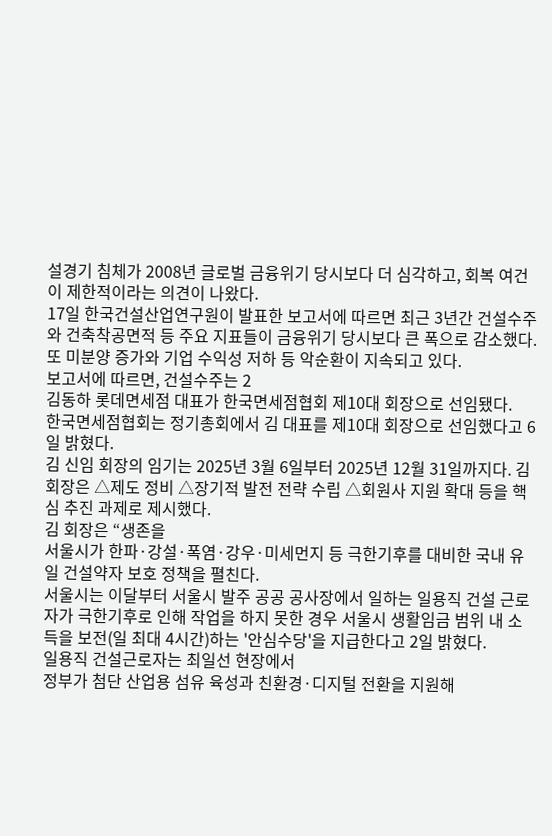설경기 침체가 2008년 글로벌 금융위기 당시보다 더 심각하고, 회복 여건이 제한적이라는 의견이 나왔다.
17일 한국건설산업연구원이 발표한 보고서에 따르면 최근 3년간 건설수주와 건축착공면적 등 주요 지표들이 금융위기 당시보다 큰 폭으로 감소했다. 또 미분양 증가와 기업 수익성 저하 등 악순환이 지속되고 있다.
보고서에 따르면, 건설수주는 2
김동하 롯데면세점 대표가 한국면세점협회 제10대 회장으로 선임됐다.
한국면세점협회는 정기총회에서 김 대표를 제10대 회장으로 선임했다고 6일 밝혔다.
김 신임 회장의 임기는 2025년 3월 6일부터 2025년 12월 31일까지다. 김 회장은 △제도 정비 △장기적 발전 전략 수립 △회원사 지원 확대 등을 핵심 추진 과제로 제시했다.
김 회장은 “생존을
서울시가 한파·강설·폭염·강우·미세먼지 등 극한기후를 대비한 국내 유일 건설약자 보호 정책을 펼친다.
서울시는 이달부터 서울시 발주 공공 공사장에서 일하는 일용직 건설 근로자가 극한기후로 인해 작업을 하지 못한 경우 서울시 생활임금 범위 내 소득을 보전(일 최대 4시간)하는 '안심수당'을 지급한다고 2일 밝혔다.
일용직 건설근로자는 최일선 현장에서
정부가 첨단 산업용 섬유 육성과 친환경·디지털 전환을 지원해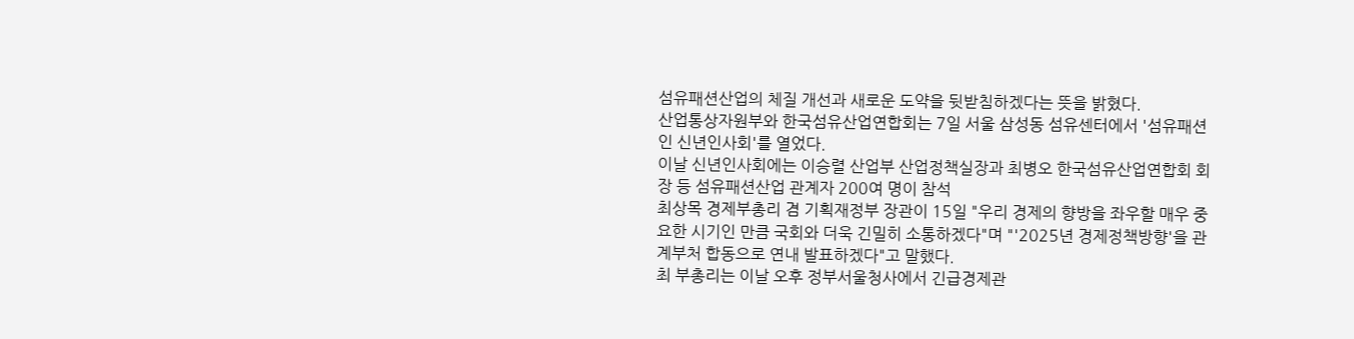섬유패션산업의 체질 개선과 새로운 도약을 뒷받침하겠다는 뜻을 밝혔다.
산업통상자원부와 한국섬유산업연합회는 7일 서울 삼성동 섬유센터에서 '섬유패션인 신년인사회'를 열었다.
이날 신년인사회에는 이승렬 산업부 산업정책실장과 최병오 한국섬유산업연합회 회장 등 섬유패션산업 관계자 200여 명이 참석
최상목 경제부총리 겸 기획재정부 장관이 15일 "우리 경제의 향방을 좌우할 매우 중요한 시기인 만큼 국회와 더욱 긴밀히 소통하겠다"며 "'2025년 경제정책방향'을 관계부처 합동으로 연내 발표하겠다"고 말했다.
최 부총리는 이날 오후 정부서울청사에서 긴급경제관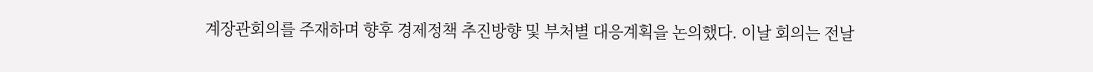계장관회의를 주재하며 향후 경제정책 추진방향 및 부처별 대응계획을 논의했다. 이날 회의는 전날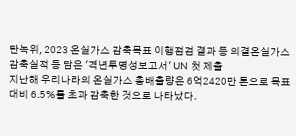탄녹위, 2023 온실가스 감축목표 이행점검 결과 등 의결온실가스 감축실적 등 담은 '격년투명성보고서' UN 첫 제출
지난해 우리나라의 온실가스 총배출량은 6억2420만 톤으로 목표 대비 6.5%를 초과 감축한 것으로 나타났다.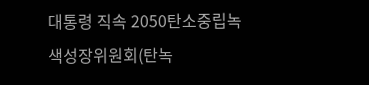대통령 직속 2050탄소중립녹색성장위원회(탄녹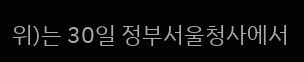위)는 30일 정부서울청사에서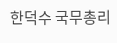한덕수 국무총리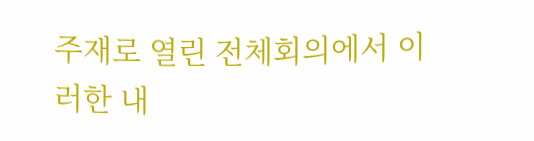주재로 열린 전체회의에서 이러한 내